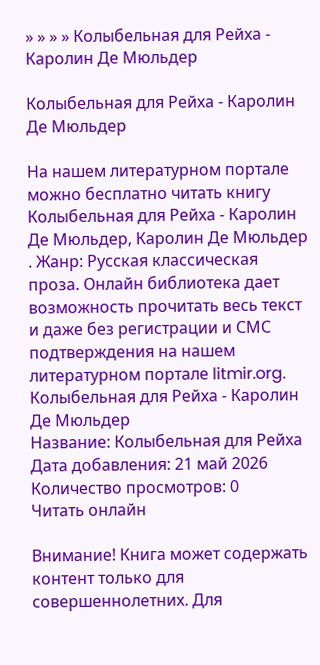» » » » Колыбельная для Рейха - Каролин Де Мюльдер

Колыбельная для Рейха - Каролин Де Мюльдер

На нашем литературном портале можно бесплатно читать книгу Колыбельная для Рейха - Каролин Де Мюльдер, Каролин Де Мюльдер . Жанр: Русская классическая проза. Онлайн библиотека дает возможность прочитать весь текст и даже без регистрации и СМС подтверждения на нашем литературном портале litmir.org.
Колыбельная для Рейха - Каролин Де Мюльдер
Название: Колыбельная для Рейха
Дата добавления: 21 май 2026
Количество просмотров: 0
Читать онлайн

Внимание! Книга может содержать контент только для совершеннолетних. Для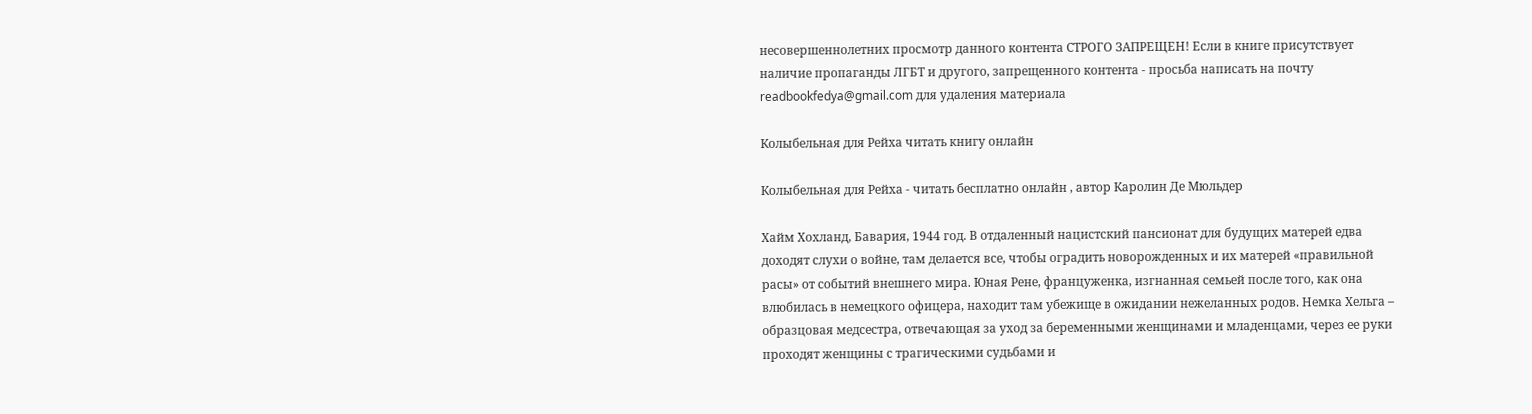несовершеннолетних просмотр данного контента СТРОГО ЗАПРЕЩЕН! Если в книге присутствует наличие пропаганды ЛГБТ и другого, запрещенного контента - просьба написать на почту readbookfedya@gmail.com для удаления материала

Колыбельная для Рейха читать книгу онлайн

Колыбельная для Рейха - читать бесплатно онлайн , автор Каролин Де Мюльдер

Хайм Хохланд, Бавария, 1944 год. В отдаленный нацистский пансионат для будущих матерей едва доходят слухи о войне, там делается все, чтобы оградить новорожденных и их матерей «правильной расы» от событий внешнего мира. Юная Рене, француженка, изгнанная семьей после того, как она влюбилась в немецкого офицера, находит там убежище в ожидании нежеланных родов. Немка Хельга – образцовая медсестра, отвечающая за уход за беременными женщинами и младенцами, через ее руки проходят женщины с трагическими судьбами и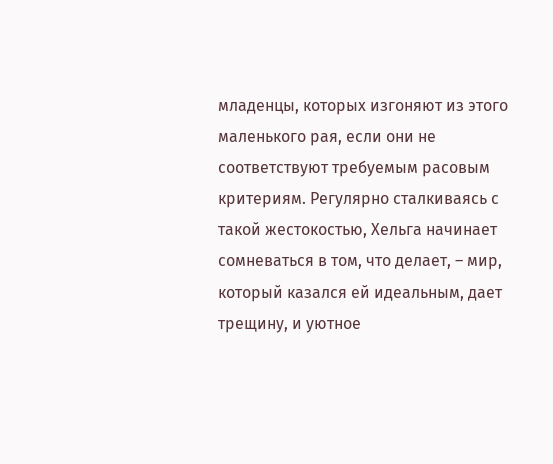младенцы, которых изгоняют из этого маленького рая, если они не соответствуют требуемым расовым критериям. Регулярно сталкиваясь с такой жестокостью, Хельга начинает сомневаться в том, что делает, – мир, который казался ей идеальным, дает трещину, и уютное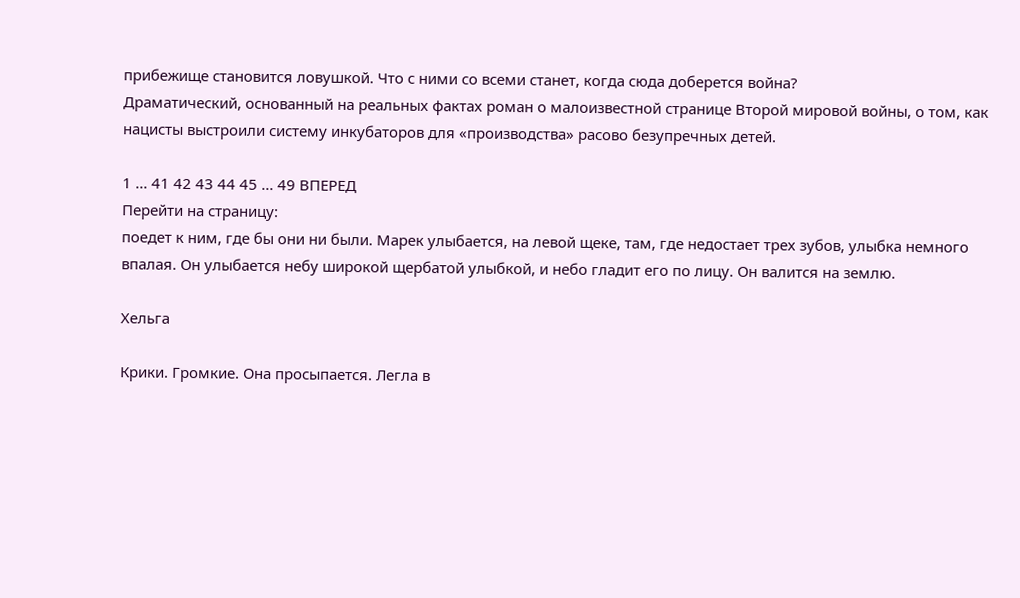прибежище становится ловушкой. Что с ними со всеми станет, когда сюда доберется война?
Драматический, основанный на реальных фактах роман о малоизвестной странице Второй мировой войны, о том, как нацисты выстроили систему инкубаторов для «производства» расово безупречных детей.

1 ... 41 42 43 44 45 ... 49 ВПЕРЕД
Перейти на страницу:
поедет к ним, где бы они ни были. Марек улыбается, на левой щеке, там, где недостает трех зубов, улыбка немного впалая. Он улыбается небу широкой щербатой улыбкой, и небо гладит его по лицу. Он валится на землю.

Хельга

Крики. Громкие. Она просыпается. Легла в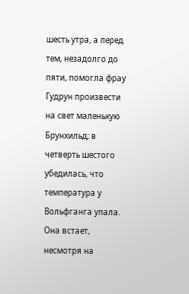шесть утра, а перед тем, незадолго до пяти, помогла фрау Гудрун произвести на свет маленькую Брунхильд; в четверть шестого убедилась, что температура у Вольфганга упала. Она встает, несмотря на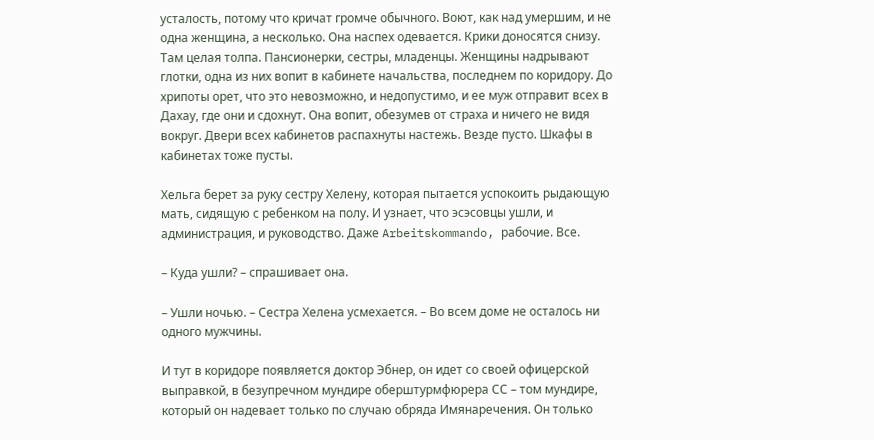усталость, потому что кричат громче обычного. Воют, как над умершим, и не одна женщина, а несколько. Она наспех одевается. Крики доносятся снизу. Там целая толпа. Пансионерки, сестры, младенцы. Женщины надрывают глотки, одна из них вопит в кабинете начальства, последнем по коридору. До хрипоты орет, что это невозможно, и недопустимо, и ее муж отправит всех в Дахау, где они и сдохнут. Она вопит, обезумев от страха и ничего не видя вокруг. Двери всех кабинетов распахнуты настежь. Везде пусто. Шкафы в кабинетах тоже пусты.

Хельга берет за руку сестру Хелену, которая пытается успокоить рыдающую мать, сидящую с ребенком на полу. И узнает, что эсэсовцы ушли, и администрация, и руководство. Даже Arbeitskommando, рабочие. Все.

– Куда ушли? – спрашивает она.

– Ушли ночью. – Сестра Хелена усмехается. – Во всем доме не осталось ни одного мужчины.

И тут в коридоре появляется доктор Эбнер, он идет со своей офицерской выправкой, в безупречном мундире оберштурмфюрера СС – том мундире, который он надевает только по случаю обряда Имянаречения. Он только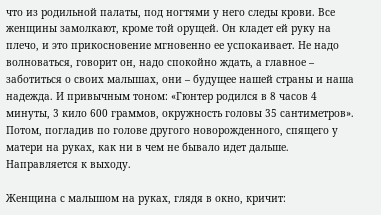что из родильной палаты, под ногтями у него следы крови. Все женщины замолкают, кроме той орущей. Он кладет ей руку на плечо, и это прикосновение мгновенно ее успокаивает. Не надо волноваться, говорит он, надо спокойно ждать, а главное – заботиться о своих малышах, они – будущее нашей страны и наша надежда. И привычным тоном: «Гюнтер родился в 8 часов 4 минуты, 3 кило 600 граммов, окружность головы 35 сантиметров». Потом, погладив по голове другого новорожденного, спящего у матери на руках, как ни в чем не бывало идет дальше. Направляется к выходу.

Женщина с малышом на руках, глядя в окно, кричит: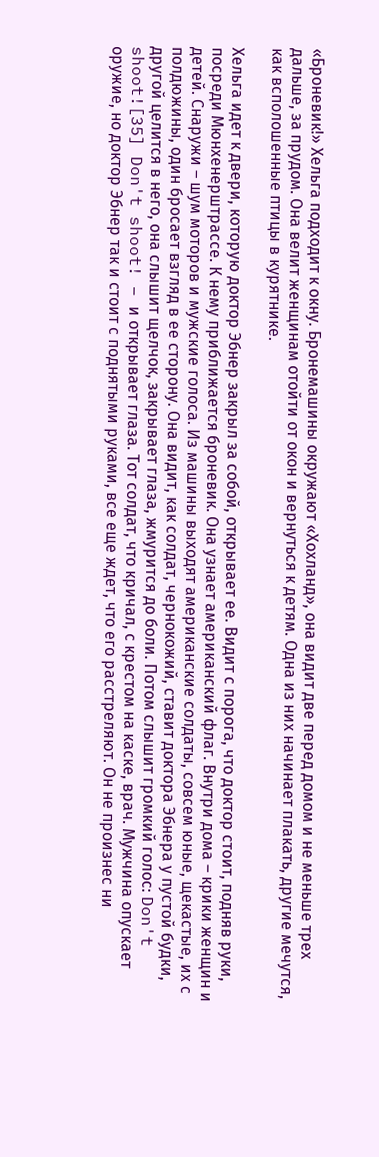«Броневик!» Хельга подходит к окну. Бронемашины окружают «Хохланд», она видит две перед домом и не меньше трех дальше, за прудом. Она велит женщинам отойти от окон и вернуться к детям. Одна из них начинает плакать, другие мечутся, как всполошенные птицы в курятнике.

Хельга идет к двери, которую доктор Эбнер закрыл за собой, открывает ее. Видит с порога, что доктор стоит, подняв руки, посреди Мюнхенерштрассе. К нему приближается броневик. Она узнает американский флаг. Внутри дома – крики женщин и детей. Снаружи – шум моторов и мужские голоса. Из машины выходят американские солдаты, совсем юные, щекастые, их с полдюжины, один бросает взгляд в ее сторону. Она видит, как солдат, чернокожий, ставит доктора Эбнера у пустой будки, другой целится в него, она слышит щелчок, закрывает глаза, жмурится до боли. Потом слышит громкий голос: Don't shoot![35] Don't shoot! – и открывает глаза. Тот солдат, что кричал, с крестом на каске, врач. Мужчина опускает оружие, но доктор Эбнер так и стоит с поднятыми руками, все еще ждет, что его расстреляют. Он не произнес ни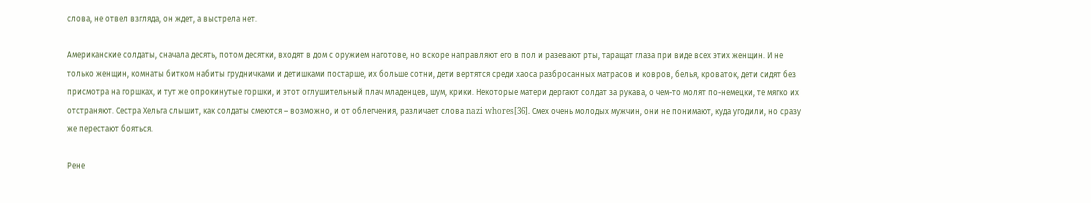слова, не отвел взгляда, он ждет, а выстрела нет.

Американские солдаты, сначала десять, потом десятки, входят в дом с оружием наготове, но вскоре направляют его в пол и разевают рты, таращат глаза при виде всех этих женщин. И не только женщин, комнаты битком набиты грудничками и детишками постарше, их больше сотни, дети вертятся среди хаоса разбросанных матрасов и ковров, белья, кроваток, дети сидят без присмотра на горшках, и тут же опрокинутые горшки, и этот оглушительный плач младенцев, шум, крики. Некоторые матери дергают солдат за рукава, о чем-то молят по-немецки, те мягко их отстраняют. Сестра Хельга слышит, как солдаты смеются – возможно, и от облегчения, различает слова nazi whores[36]. Смех очень молодых мужчин, они не понимают, куда угодили, но сразу же перестают бояться.

Рене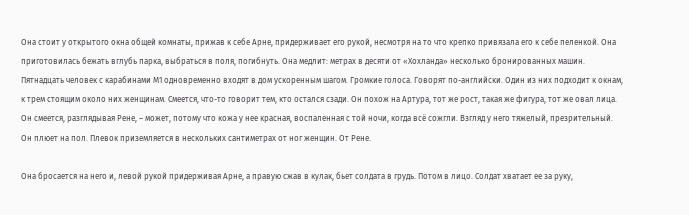Она стоит у открытого окна общей комнаты, прижав к себе Арне, придерживает его рукой, несмотря на то что крепко привязала его к себе пеленкой. Она приготовилась бежать вглубь парка, выбраться в поля, погибнуть. Она медлит: метрах в десяти от «Хохланда» несколько бронированных машин. Пятнадцать человек с карабинами М1 одновременно входят в дом ускоренным шагом. Громкие голоса. Говорят по-английски. Один из них подходит к окнам, к трем стоящим около них женщинам. Смеется, что-то говорит тем, кто остался сзади. Он похож на Артура, тот же рост, такая же фигура, тот же овал лица. Он смеется, разглядывая Рене, – может, потому что кожа у нее красная, воспаленная с той ночи, когда всё сожгли. Взгляд у него тяжелый, презрительный. Он плюет на пол. Плевок приземляется в нескольких сантиметрах от ног женщин. От Рене.

Она бросается на него и, левой рукой придерживая Арне, а правую сжав в кулак, бьет солдата в грудь. Потом в лицо. Солдат хватает ее за руку,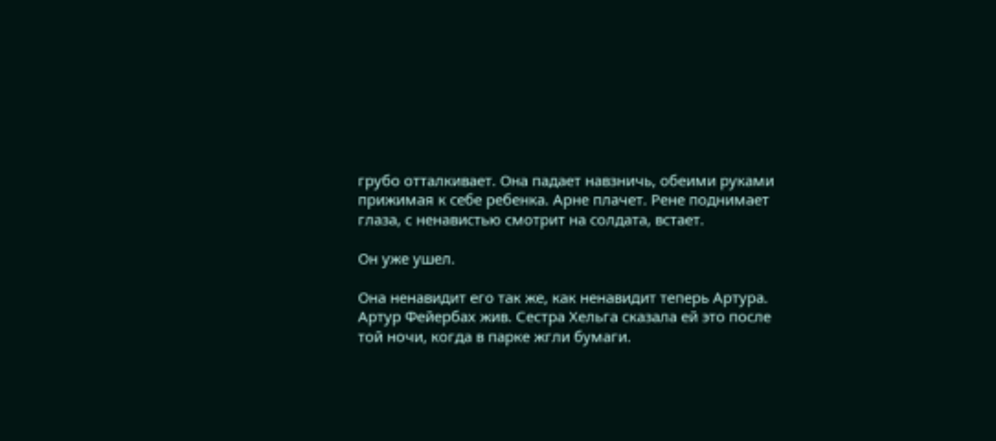грубо отталкивает. Она падает навзничь, обеими руками прижимая к себе ребенка. Арне плачет. Рене поднимает глаза, с ненавистью смотрит на солдата, встает.

Он уже ушел.

Она ненавидит его так же, как ненавидит теперь Артура. Артур Фейербах жив. Сестра Хельга сказала ей это после той ночи, когда в парке жгли бумаги.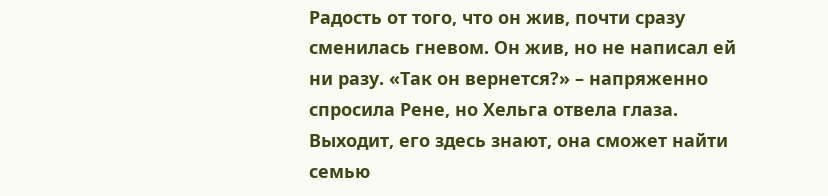Радость от того, что он жив, почти сразу сменилась гневом. Он жив, но не написал ей ни разу. «Так он вернется?» – напряженно спросила Рене, но Хельга отвела глаза. Выходит, его здесь знают, она сможет найти семью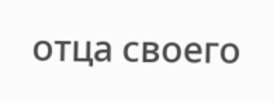отца своего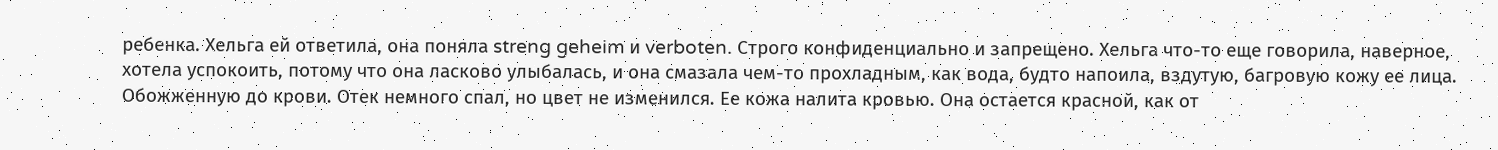ребенка. Хельга ей ответила, она поняла streng geheim и verboten. Строго конфиденциально и запрещено. Хельга что-то еще говорила, наверное, хотела успокоить, потому что она ласково улыбалась, и она смазала чем-то прохладным, как вода, будто напоила, вздутую, багровую кожу ее лица. Обожженную до крови. Отек немного спал, но цвет не изменился. Ее кожа налита кровью. Она остается красной, как от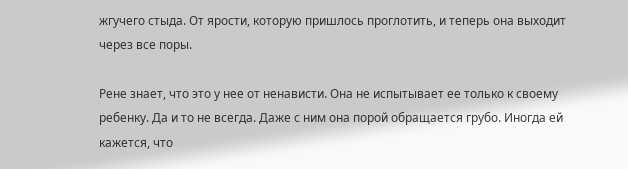жгучего стыда. От ярости, которую пришлось проглотить, и теперь она выходит через все поры.

Рене знает, что это у нее от ненависти. Она не испытывает ее только к своему ребенку. Да и то не всегда. Даже с ним она порой обращается грубо. Иногда ей кажется, что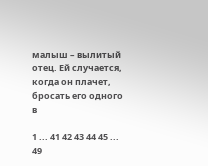малыш – вылитый отец. Ей случается, когда он плачет, бросать его одного в

1 ... 41 42 43 44 45 ... 49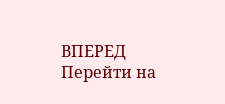ВПЕРЕД
Перейти на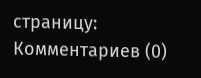страницу:
Комментариев (0)